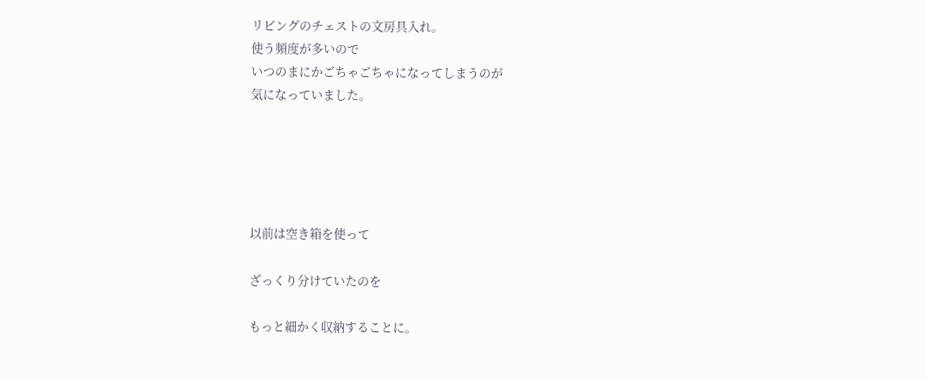リビングのチェストの文房具入れ。
使う頻度が多いので
いつのまにかごちゃごちゃになってしまうのが
気になっていました。





以前は空き箱を使って

ざっくり分けていたのを

もっと細かく収納することに。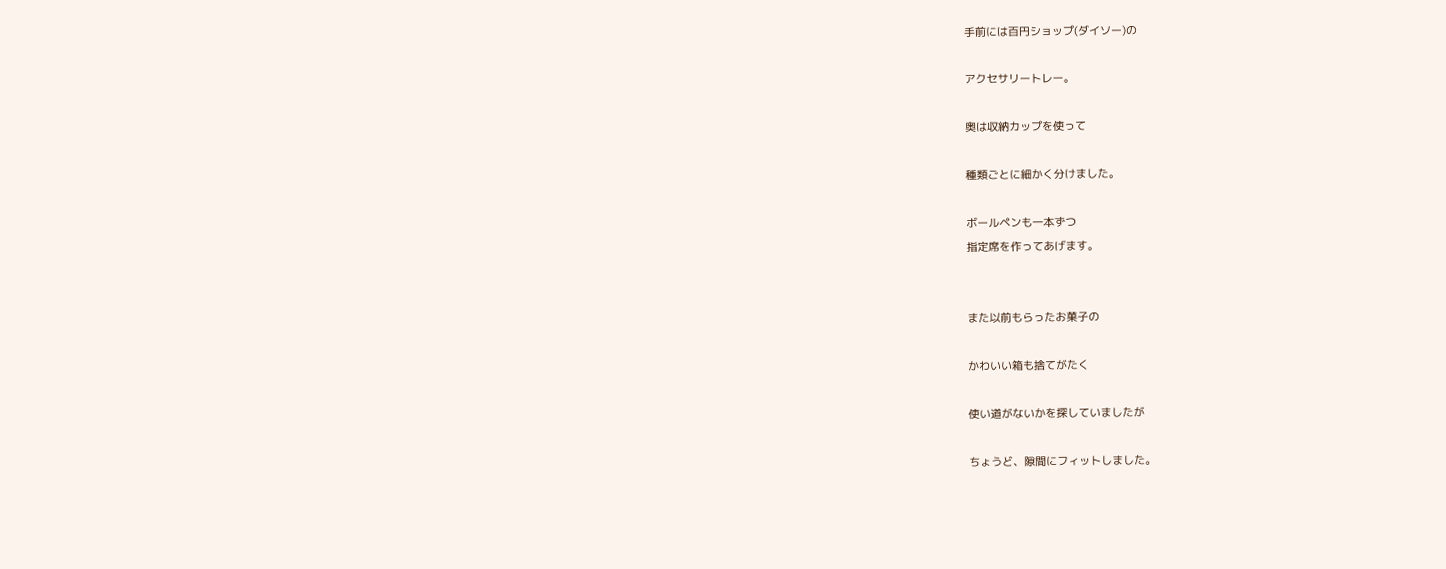手前には百円ショップ(ダイソー)の

アクセサリートレー。

奥は収納カップを使って

種類ごとに細かく分けました。

ボールペンも一本ずつ
指定席を作ってあげます。


また以前もらったお菓子の

かわいい箱も捨てがたく

使い道がないかを探していましたが

ちょうど、隙間にフィットしました。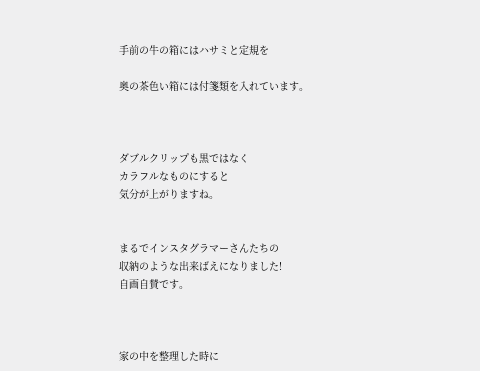手前の牛の箱にはハサミと定規を

奥の茶色い箱には付箋類を入れています。



ダブルクリップも黒ではなく
カラフルなものにすると
気分が上がりますね。


まるでインスタグラマーさんたちの
収納のような出来ばえになりました!
自画自賛です。



家の中を整理した時に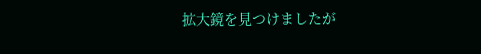拡大鏡を見つけましたが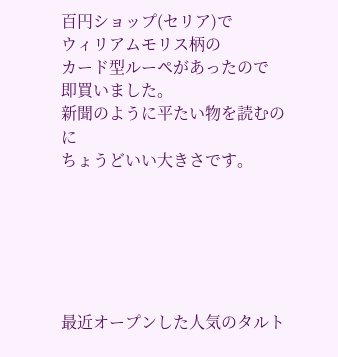百円ショップ(セリア)で
ウィリアムモリス柄の
カード型ルーペがあったので
即買いました。
新聞のように平たい物を読むのに
ちょうどいい大きさです。






最近オープンした人気のタルト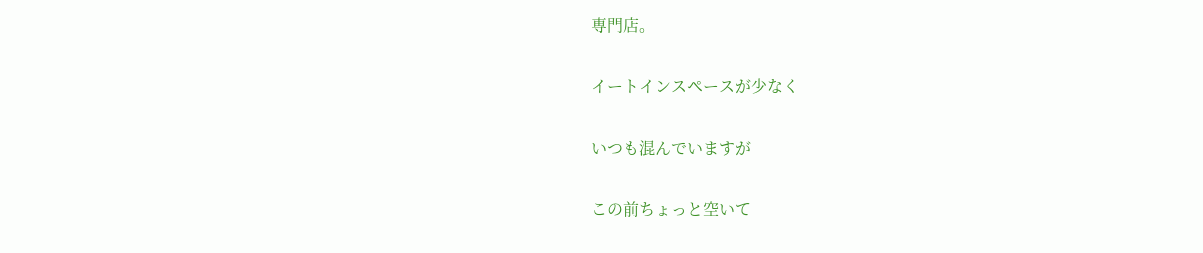専門店。

イートインスペースが少なく

いつも混んでいますが

この前ちょっと空いて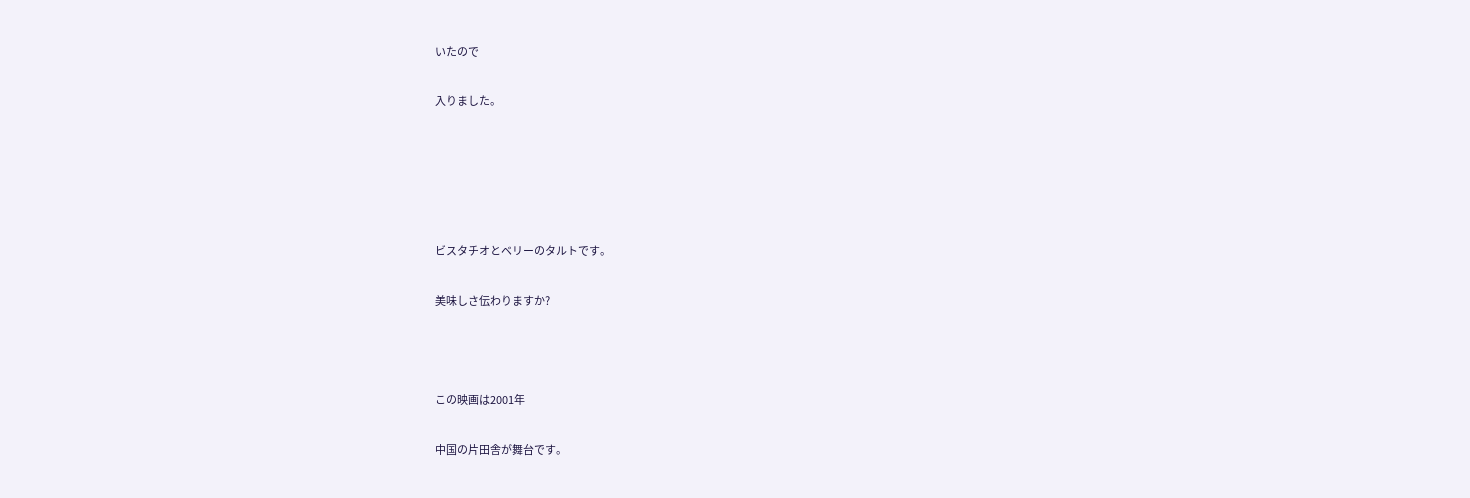いたので

入りました。





ビスタチオとベリーのタルトです。

美味しさ伝わりますか?



この映画は2001年

中国の片田舎が舞台です。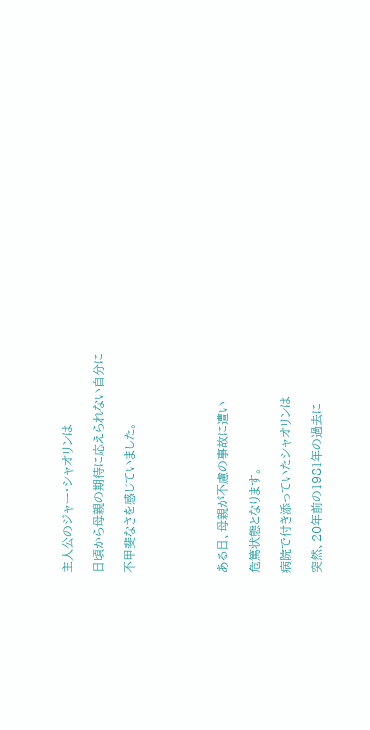主人公のジャー・シャオリンは

日頃から母親の期待に応えられない自分に

不甲斐なさを感じていました。





ある日、母親が不慮の事故に遭い

危篤状態となります。

病院で付き添っていたシャオリンは

突然、20年前の1981年の過去に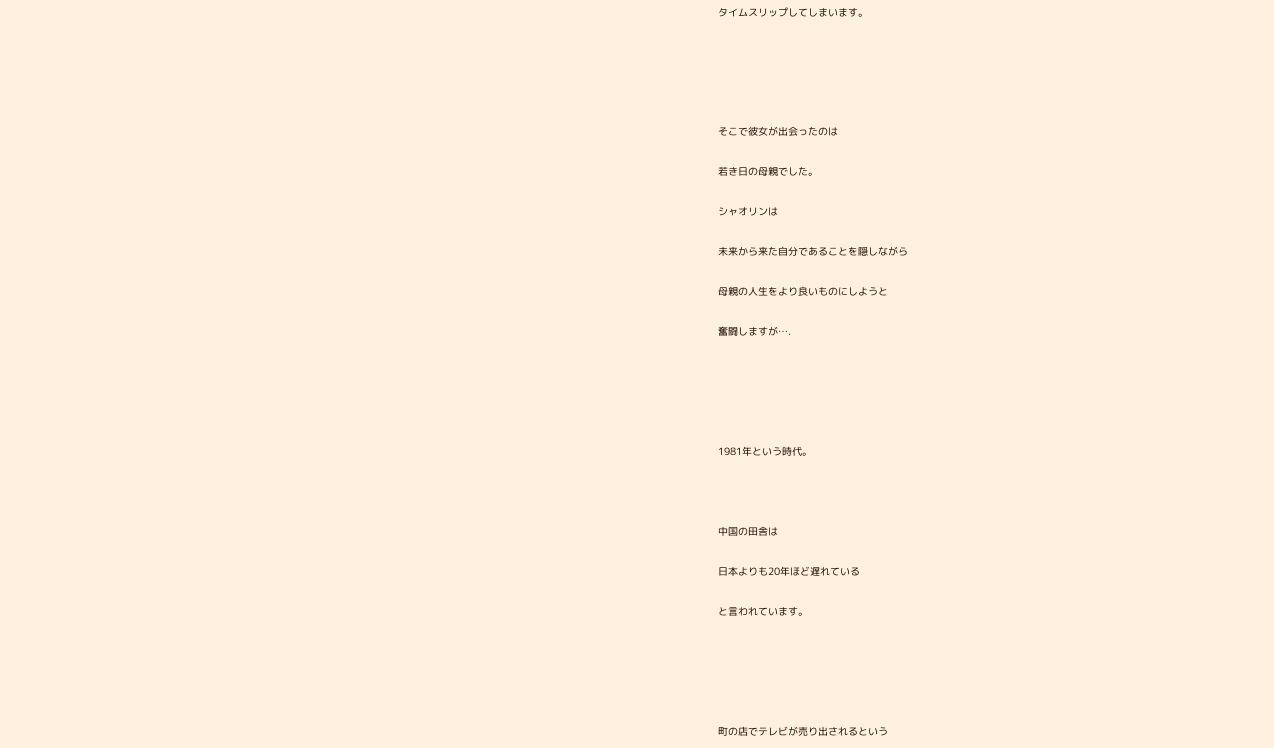タイムスリップしてしまいます。





そこで彼女が出会ったのは

若き日の母親でした。

シャオリンは

未来から来た自分であることを隠しながら

母親の人生をより良いものにしようと

奮闘しますが….





1981年という時代。



中国の田舎は

日本よりも20年ほど遅れている

と言われています。





町の店でテレビが売り出されるという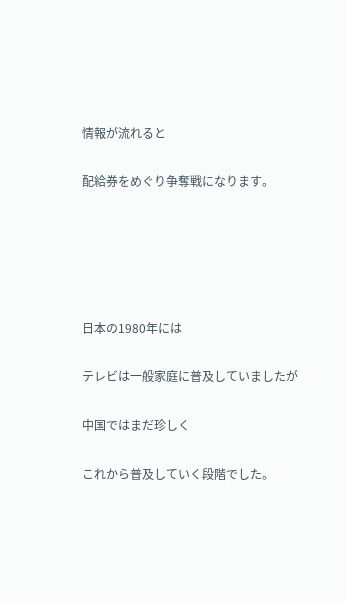情報が流れると

配給券をめぐり争奪戦になります。





日本の1980年には

テレビは一般家庭に普及していましたが

中国ではまだ珍しく

これから普及していく段階でした。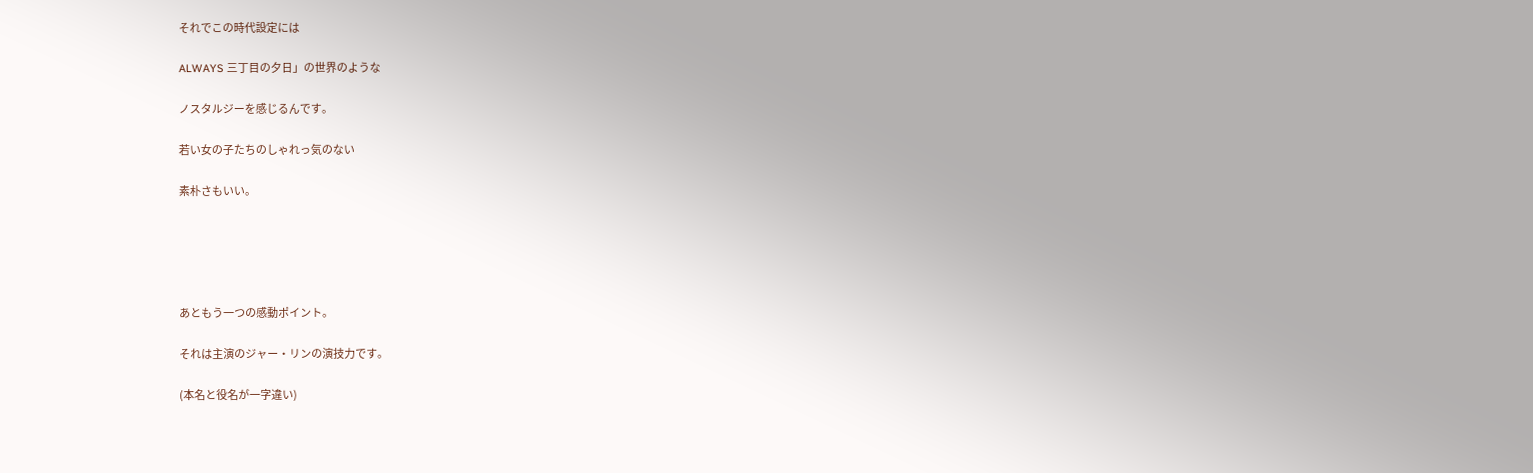それでこの時代設定には

ALWAYS 三丁目の夕日」の世界のような

ノスタルジーを感じるんです。

若い女の子たちのしゃれっ気のない

素朴さもいい。





あともう一つの感動ポイント。

それは主演のジャー・リンの演技力です。

(本名と役名が一字違い)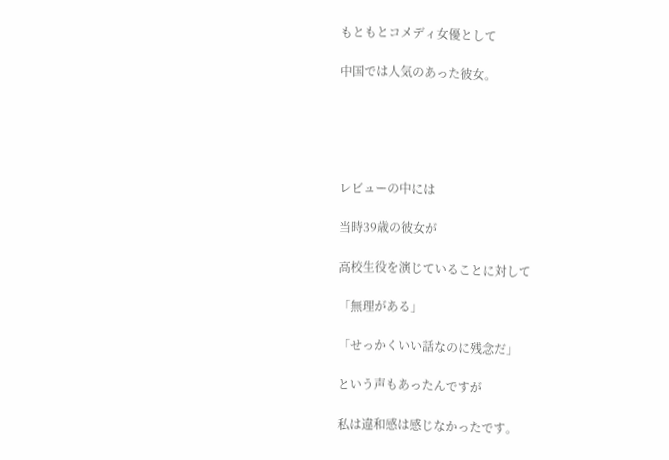もともとコメディ女優として

中国では人気のあった彼女。





レビューの中には

当時39歳の彼女が

高校生役を演じていることに対して

「無理がある」

「せっかくいい話なのに残念だ」

という声もあったんですが

私は違和感は感じなかったです。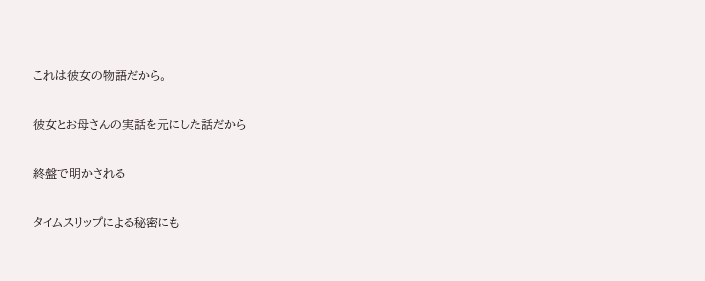これは彼女の物語だから。

彼女とお母さんの実話を元にした話だから

終盤で明かされる

タイムスリップによる秘密にも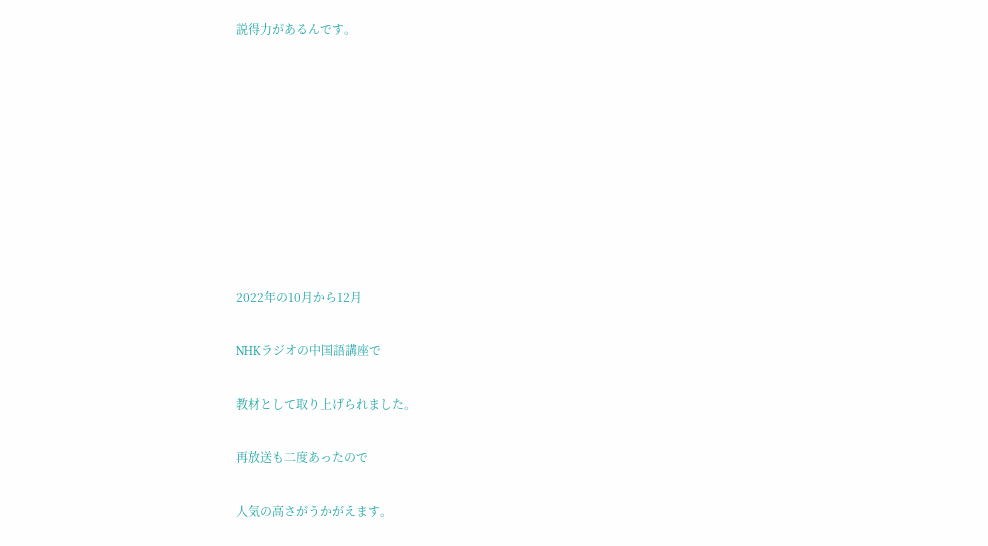説得力があるんです。









2022年の10月から12月

NHKラジオの中国語講座で

教材として取り上げられました。

再放送も二度あったので

人気の高さがうかがえます。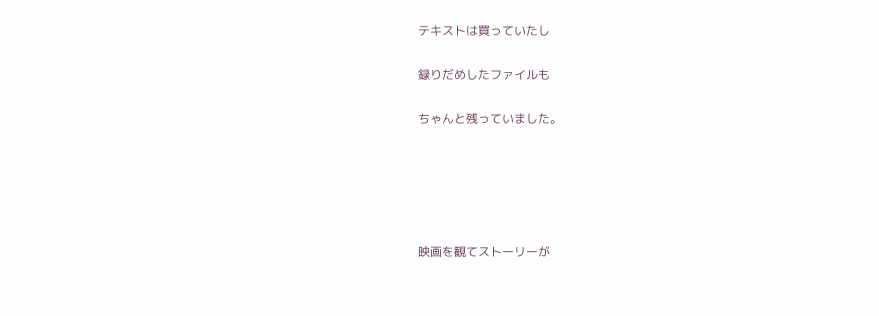テキストは買っていたし

録りだめしたファイルも

ちゃんと残っていました。





映画を観てストーリーが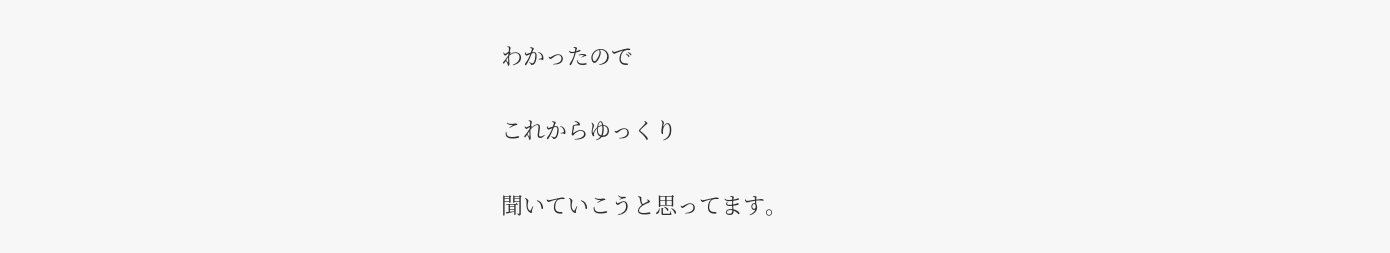わかったので

これからゆっくり

聞いていこうと思ってます。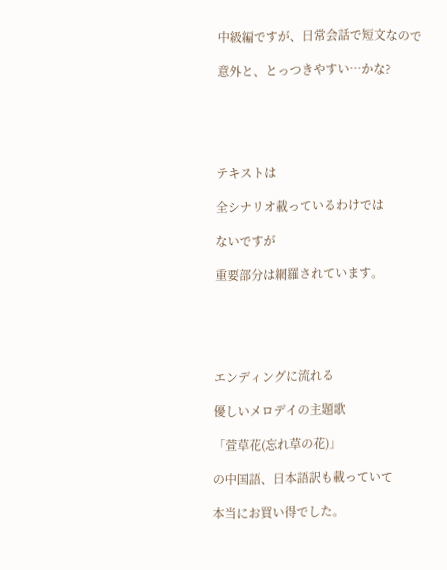中級編ですが、日常会話で短文なので

意外と、とっつきやすい…かな?





テキストは

全シナリオ載っているわけでは

ないですが

重要部分は網羅されています。





エンディングに流れる

優しいメロデイの主題歌

「萱草花(忘れ草の花)」

の中国語、日本語訳も載っていて

本当にお買い得でした。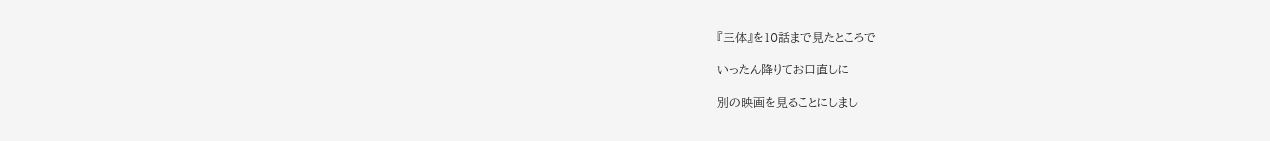『三体』を10話まで見たところで

いったん降りてお口直しに

別の映画を見ることにしまし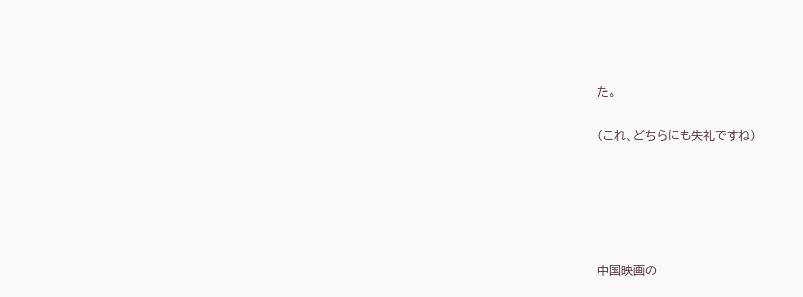た。

(これ、どちらにも失礼ですね)





中国映画の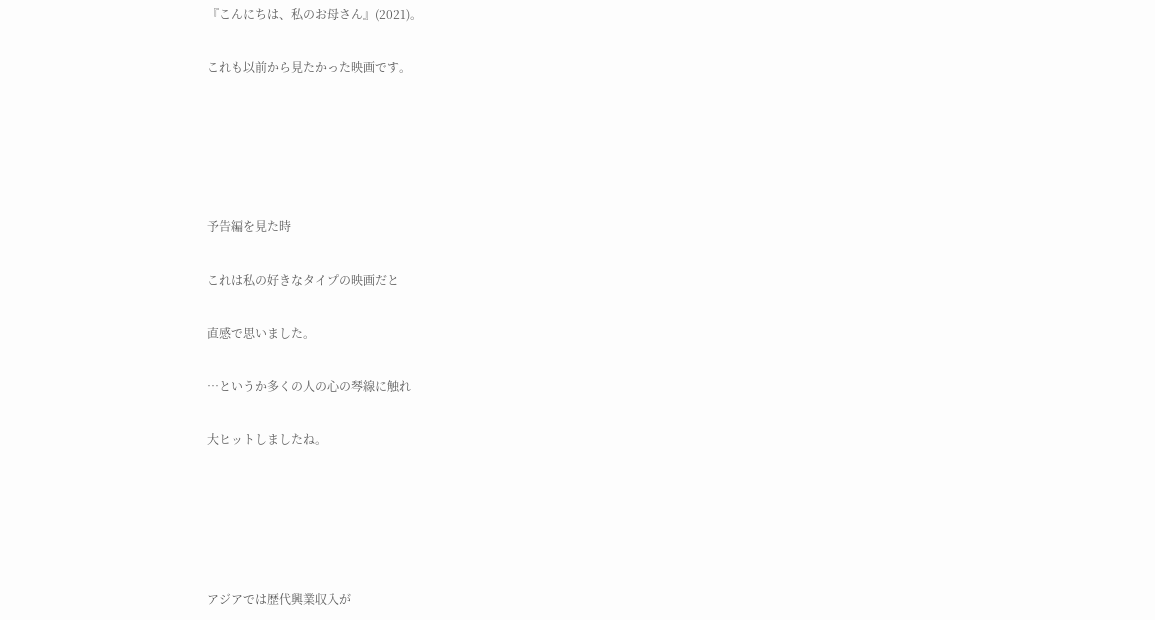『こんにちは、私のお母さん』(2021)。

これも以前から見たかった映画です。





予告編を見た時

これは私の好きなタイプの映画だと

直感で思いました。

…というか多くの人の心の琴線に触れ

大ヒットしましたね。





アジアでは歴代興業収入が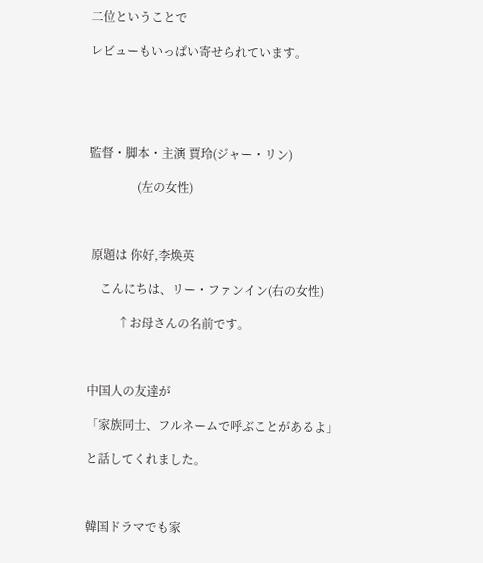二位ということで

レビューもいっぱい寄せられています。





監督・脚本・主演 賈玲(ジャー・リン)

                (左の女性)



 原題は 你好,李焕英

    こんにちは、リー・ファンイン(右の女性)

          ↑お母さんの名前です。



中国人の友達が

「家族同士、フルネームで呼ぶことがあるよ」

と話してくれました。



韓国ドラマでも家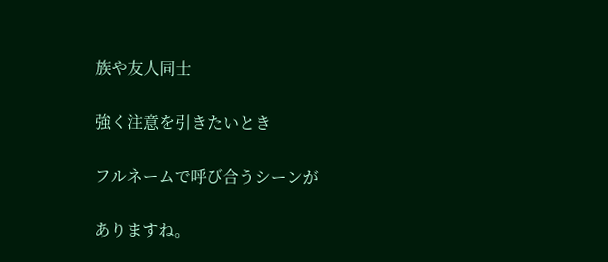族や友人同士

強く注意を引きたいとき

フルネームで呼び合うシーンが

ありますね。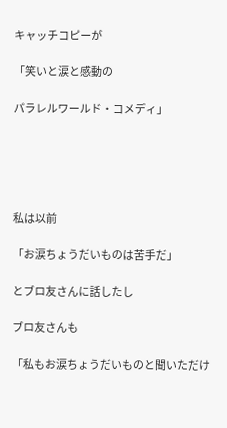キャッチコピーが

「笑いと涙と感動の

パラレルワールド・コメディ」





私は以前

「お涙ちょうだいものは苦手だ」

とブロ友さんに話したし

ブロ友さんも

「私もお涙ちょうだいものと聞いただけ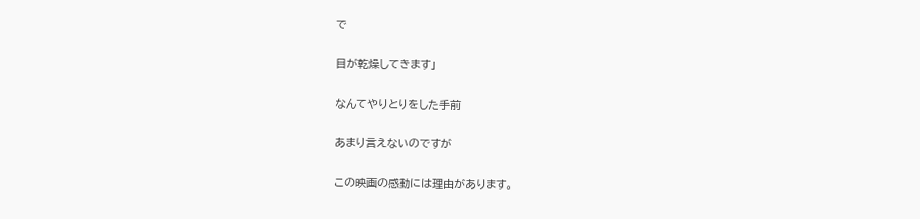で

目が乾燥してきます」

なんてやりとりをした手前

あまり言えないのですが

この映画の感動には理由があります。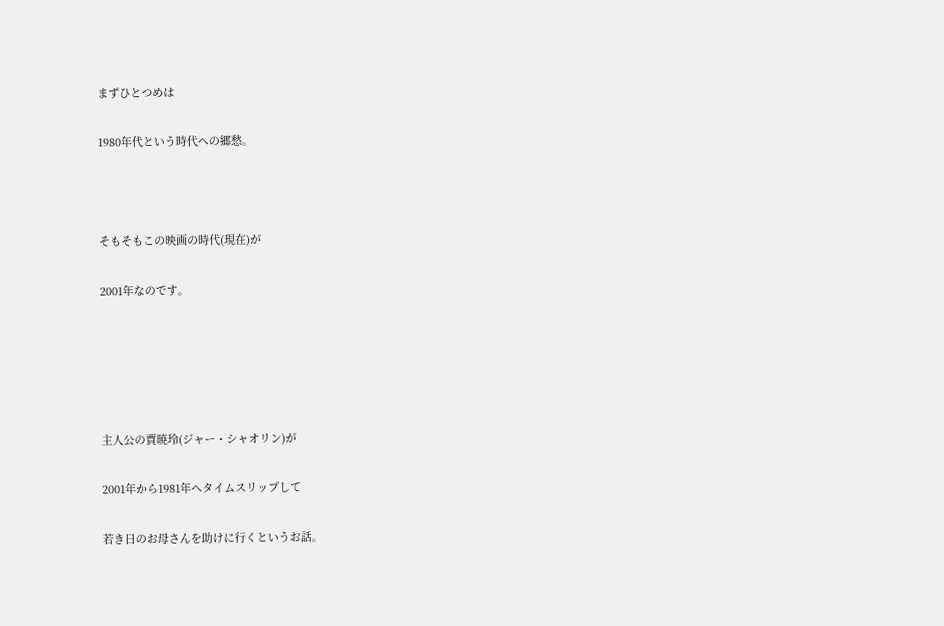まずひとつめは

1980年代という時代への郷愁。



そもそもこの映画の時代(現在)が

2001年なのです。





主人公の賈暁玲(ジャー・シャオリン)が

2001年から1981年へタイムスリップして

若き日のお母さんを助けに行くというお話。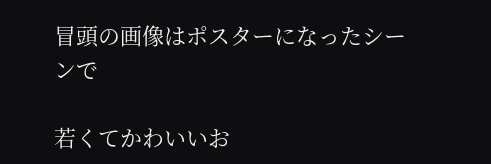冒頭の画像はポスターになったシーンで

若くてかわいいお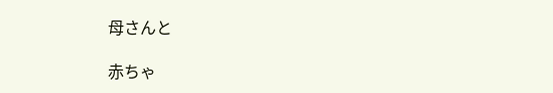母さんと

赤ちゃ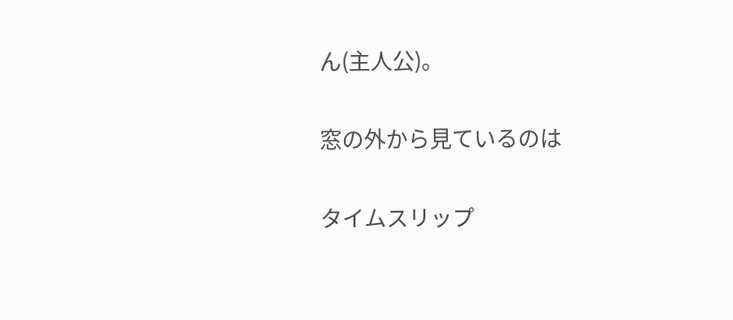ん(主人公)。

窓の外から見ているのは

タイムスリップ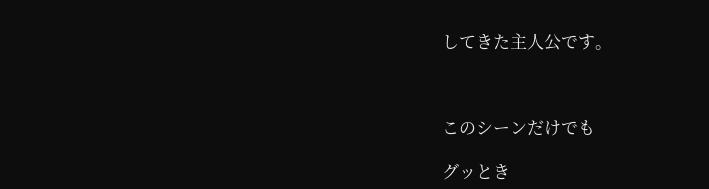してきた主人公です。



このシーンだけでも

グッとき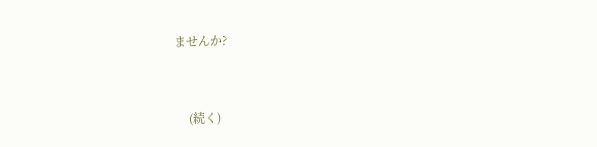ませんか?



     (続く)